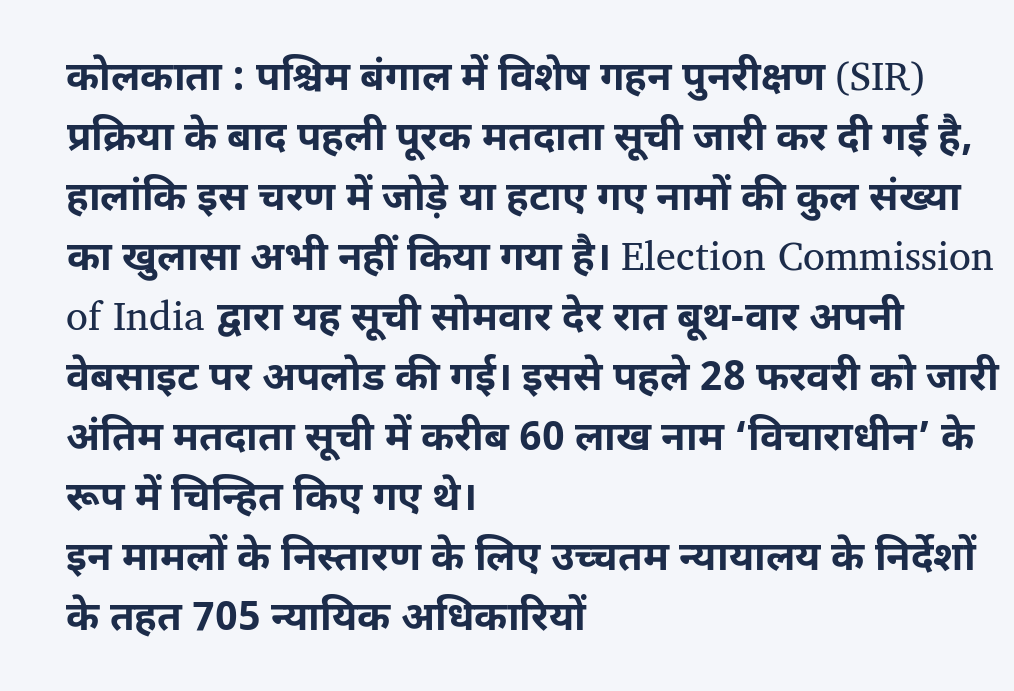कोलकाता : पश्चिम बंगाल में विशेष गहन पुनरीक्षण (SIR) प्रक्रिया के बाद पहली पूरक मतदाता सूची जारी कर दी गई है, हालांकि इस चरण में जोड़े या हटाए गए नामों की कुल संख्या का खुलासा अभी नहीं किया गया है। Election Commission of India द्वारा यह सूची सोमवार देर रात बूथ-वार अपनी वेबसाइट पर अपलोड की गई। इससे पहले 28 फरवरी को जारी अंतिम मतदाता सूची में करीब 60 लाख नाम ‘विचाराधीन’ के रूप में चिन्हित किए गए थे।
इन मामलों के निस्तारण के लिए उच्चतम न्यायालय के निर्देशों के तहत 705 न्यायिक अधिकारियों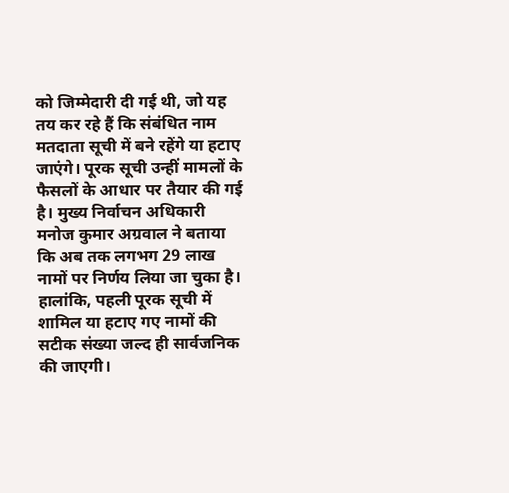को जिम्मेदारी दी गई थी, जो यह तय कर रहे हैं कि संबंधित नाम मतदाता सूची में बने रहेंगे या हटाए जाएंगे। पूरक सूची उन्हीं मामलों के फैसलों के आधार पर तैयार की गई है। मुख्य निर्वाचन अधिकारी मनोज कुमार अग्रवाल ने बताया कि अब तक लगभग 29 लाख नामों पर निर्णय लिया जा चुका है। हालांकि, पहली पूरक सूची में शामिल या हटाए गए नामों की सटीक संख्या जल्द ही सार्वजनिक की जाएगी।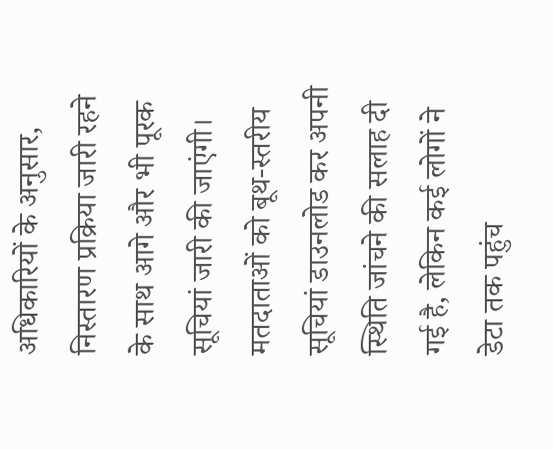अधिकारियों के अनुसार, निस्तारण प्रक्रिया जारी रहने के साथ आगे और भी पूरक सूचियां जारी की जाएंगी। मतदाताओं को बूथ-स्तरीय सूचियां डाउनलोड कर अपनी स्थिति जांचने की सलाह दी गई है, लेकिन कई लोगों ने डेटा तक पहुंच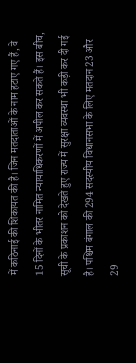में कठिनाई की शिकायत की है। जिन मतदाताओं के नाम हटाए गए हैं, वे 15 दिनों के भीतर नामित न्यायाधिकरणों में अपील कर सकते हैं। इस बीच, सूची के प्रकाशन को देखते हुए राज्य में सुरक्षा व्यवस्था भी कड़ी कर दी गई है। पश्चिम बंगाल की 294 सदस्यीय विधानसभा के लिए मतदान 23 और 29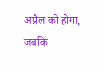अप्रैल को होगा, जबकि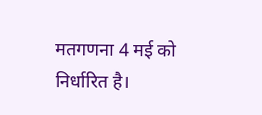मतगणना 4 मई को निर्धारित है।